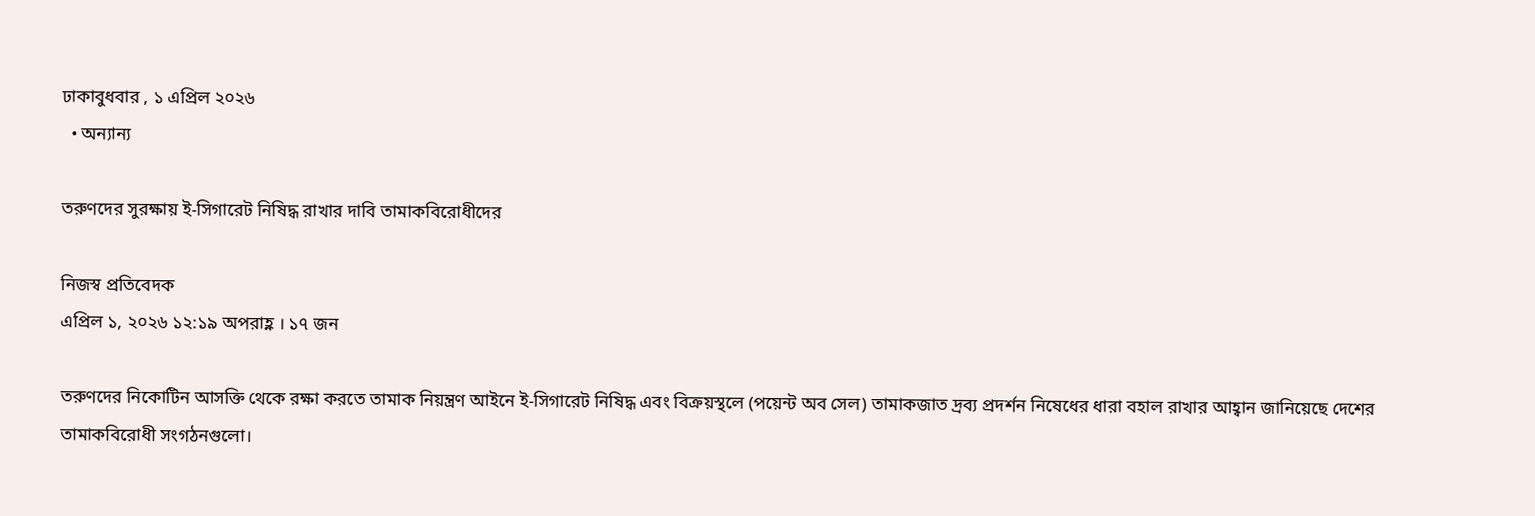ঢাকাবুধবার , ১ এপ্রিল ২০২৬
  • অন্যান্য

তরুণদের সুরক্ষায় ই-সিগারেট নিষিদ্ধ রাখার দাবি তামাকবিরোধীদের

নিজস্ব প্রতিবেদক
এপ্রিল ১, ২০২৬ ১২:১৯ অপরাহ্ণ । ১৭ জন

তরুণদের নিকোটিন আসক্তি থেকে রক্ষা করতে তামাক নিয়ন্ত্রণ আইনে ই-সিগারেট নিষিদ্ধ এবং বিক্রয়স্থলে (পয়েন্ট অব সেল) তামাকজাত দ্রব্য প্রদর্শন নিষেধের ধারা বহাল রাখার আহ্বান জানিয়েছে দেশের তামাকবিরোধী সংগঠনগুলো।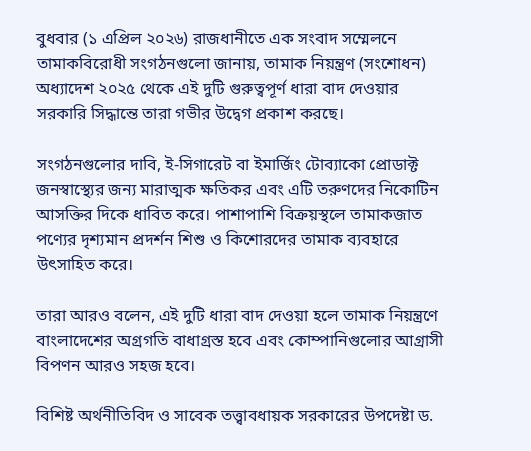বুধবার (১ এপ্রিল ২০২৬) রাজধানীতে এক সংবাদ সম্মেলনে তামাকবিরোধী সংগঠনগুলো জানায়, তামাক নিয়ন্ত্রণ (সংশোধন) অধ্যাদেশ ২০২৫ থেকে এই দুটি গুরুত্বপূর্ণ ধারা বাদ দেওয়ার সরকারি সিদ্ধান্তে তারা গভীর উদ্বেগ প্রকাশ করছে।

সংগঠনগুলোর দাবি, ই-সিগারেট বা ইমার্জিং টোব্যাকো প্রোডাক্ট জনস্বাস্থ্যের জন্য মারাত্মক ক্ষতিকর এবং এটি তরুণদের নিকোটিন আসক্তির দিকে ধাবিত করে। পাশাপাশি বিক্রয়স্থলে তামাকজাত পণ্যের দৃশ্যমান প্রদর্শন শিশু ও কিশোরদের তামাক ব্যবহারে উৎসাহিত করে।

তারা আরও বলেন, এই দুটি ধারা বাদ দেওয়া হলে তামাক নিয়ন্ত্রণে বাংলাদেশের অগ্রগতি বাধাগ্রস্ত হবে এবং কোম্পানিগুলোর আগ্রাসী বিপণন আরও সহজ হবে।

বিশিষ্ট অর্থনীতিবিদ ও সাবেক তত্ত্বাবধায়ক সরকারের উপদেষ্টা ড.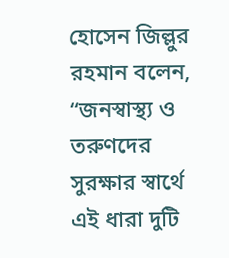হোসেন জিল্লুর রহমান বলেন, “জনস্বাস্থ্য ও তরুণদের সুরক্ষার স্বার্থে এই ধারা দুটি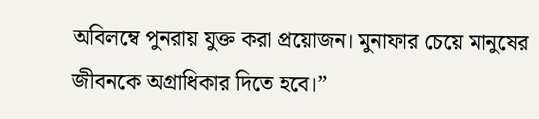অবিলম্বে পুনরায় যুক্ত করা প্রয়োজন। মুনাফার চেয়ে মানুষের জীবনকে অগ্রাধিকার দিতে হবে।”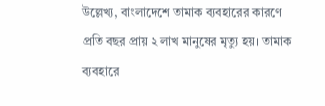উল্লেখ্য, বাংলাদেশে তামাক ব্যবহারের কারণে প্রতি বছর প্রায় ২ লাখ মানুষের মৃত্যু হয়। তামাক ব্যবহারে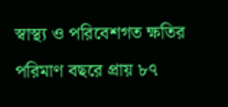স্বাস্থ্য ও পরিবেশগত ক্ষতির পরিমাণ বছরে প্রায় ৮৭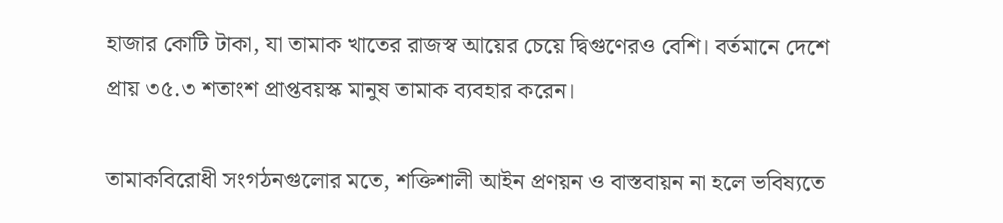হাজার কোটি টাকা, যা তামাক খাতের রাজস্ব আয়ের চেয়ে দ্বিগুণেরও বেশি। বর্তমানে দেশে প্রায় ৩৫.৩ শতাংশ প্রাপ্তবয়স্ক মানুষ তামাক ব্যবহার করেন।

তামাকবিরোধী সংগঠনগুলোর মতে, শক্তিশালী আইন প্রণয়ন ও বাস্তবায়ন না হলে ভবিষ্যতে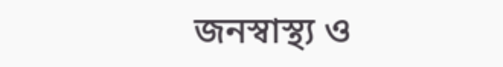জনস্বাস্থ্য ও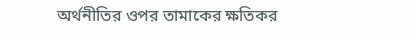অর্থনীতির ওপর তামাকের ক্ষতিকর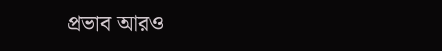প্রভাব আরও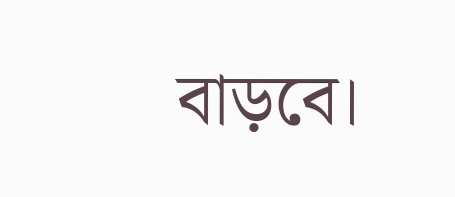বাড়বে।